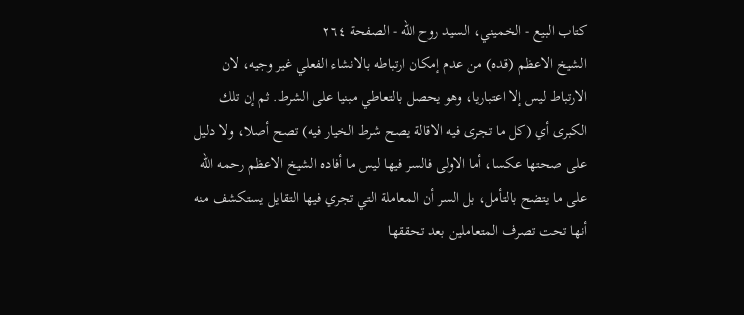كتاب البيع - الخميني، السيد روح الله - الصفحة ٢٦٤
الشيخ الاعظم (قده) من عدم إمكان ارتباطه بالانشاء الفعلي غير وجيه، لان الارتباط ليس إلا اعتباريا، وهو يحصل بالتعاطي مبنيا على الشرط. ثم إن تلك الكبرى أي (كل ما تجرى فيه الاقالة يصح شرط الخيار فيه) تصح أصلا، ولا دليل على صحتها عكسا، أما الاولى فالسر فيها ليس ما أفاده الشيخ الاعظم رحمه الله على ما يتضح بالتأمل، بل السر أن المعاملة التي تجري فيها التقايل يستكشف منه أنها تحت تصرف المتعاملين بعد تحققها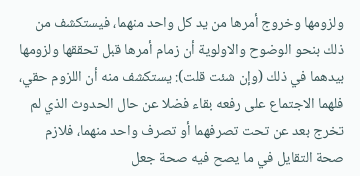ولزومها وخروج أمرها من يد كل واحد منهما، فيستكشف من ذلك بنحو الوضوح والاولوية أن زمام أمرها قبل تحققها ولزومها بيدهما في ذلك (وإن شئت قلت): يستكشف منه أن اللزوم حقي، فلهما الاجتماع على رفعه بقاء فضلا عن حال الحدوث الذي لم تخرج بعد عن تحت تصرفهما أو تصرف واحد منهما، فلازم صحة التقايل في ما يصح فيه صحة جعل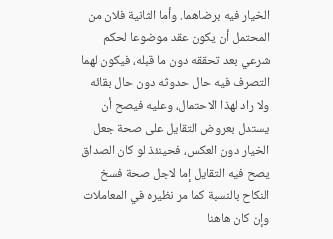الخيار فيه برضاهما. وأما الثانية فلان من المحتمل أن يكون عقد موضوعا لحكم شرعي بعد تحققه دون ما قبله، فيكون لهما التصرف فيه حال حدوثه دون حال بقائه ولا راد لهذا الاحتمال، وعليه فيصح أن يستدل بعروض التقايل على صحة جعل الخيار دون العكس، فحينئذ لو كان الصداق يصح فيه التقايل إما لاجل صحة فسخ النكاح بالنسبة كما مر نظيره في المعاملات وإن كان هاهنا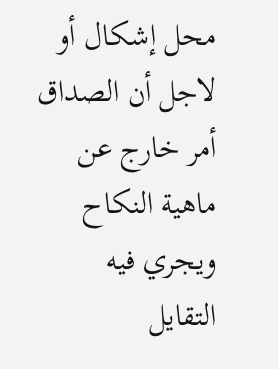محل إشكال أو لاجل أن الصداق أمر خارج عن ماهية النكاح ويجري فيه التقايل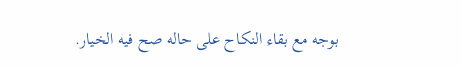بوجه مع بقاء النكاح على حاله صح فيه الخيار.